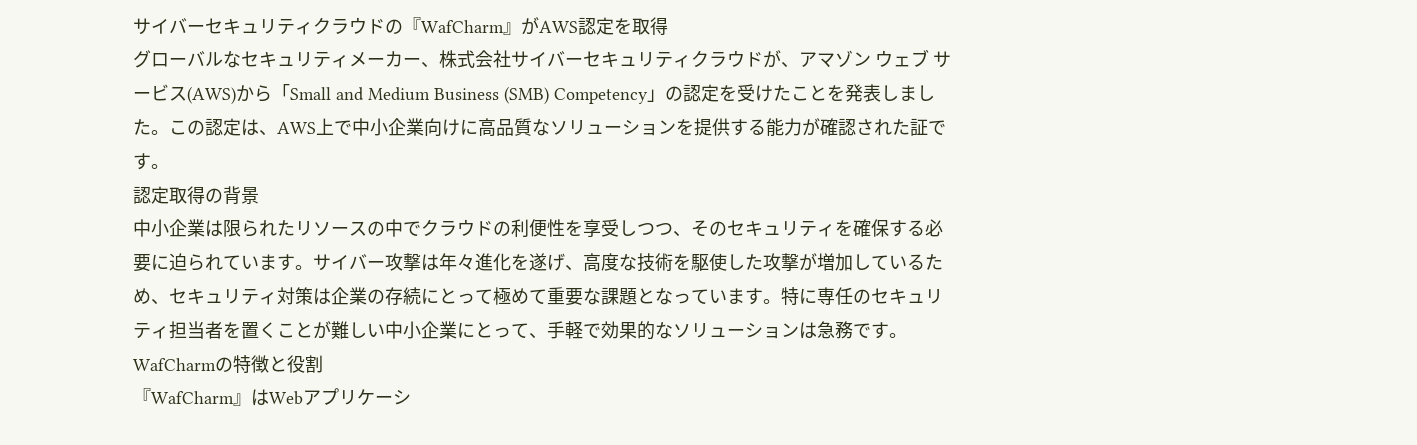サイバーセキュリティクラウドの『WafCharm』がAWS認定を取得
グローバルなセキュリティメーカー、株式会社サイバーセキュリティクラウドが、アマゾン ウェブ サービス(AWS)から「Small and Medium Business (SMB) Competency」の認定を受けたことを発表しました。この認定は、AWS上で中小企業向けに高品質なソリューションを提供する能力が確認された証です。
認定取得の背景
中小企業は限られたリソースの中でクラウドの利便性を享受しつつ、そのセキュリティを確保する必要に迫られています。サイバー攻撃は年々進化を遂げ、高度な技術を駆使した攻撃が増加しているため、セキュリティ対策は企業の存続にとって極めて重要な課題となっています。特に専任のセキュリティ担当者を置くことが難しい中小企業にとって、手軽で効果的なソリューションは急務です。
WafCharmの特徴と役割
『WafCharm』はWebアプリケーシ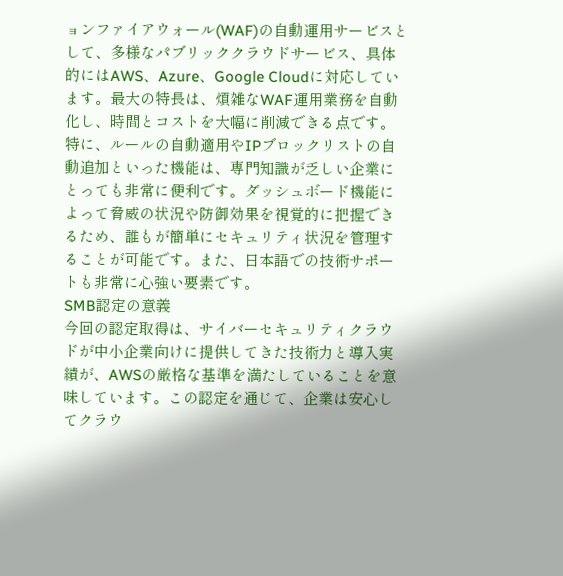ョンファイアウォール(WAF)の自動運用サービスとして、多様なパブリッククラウドサービス、具体的にはAWS、Azure、Google Cloudに対応しています。最大の特長は、煩雑なWAF運用業務を自動化し、時間とコストを大幅に削減できる点です。
特に、ルールの自動適用やIPブロックリストの自動追加といった機能は、専門知識が乏しい企業にとっても非常に便利です。ダッシュボード機能によって脅威の状況や防御効果を視覚的に把握できるため、誰もが簡単にセキュリティ状況を管理することが可能です。また、日本語での技術サポートも非常に心強い要素です。
SMB認定の意義
今回の認定取得は、サイバーセキュリティクラウドが中小企業向けに提供してきた技術力と導入実績が、AWSの厳格な基準を満たしていることを意味しています。この認定を通じて、企業は安心してクラウ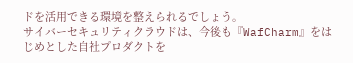ドを活用できる環境を整えられるでしょう。
サイバーセキュリティクラウドは、今後も『WafCharm』をはじめとした自社プロダクトを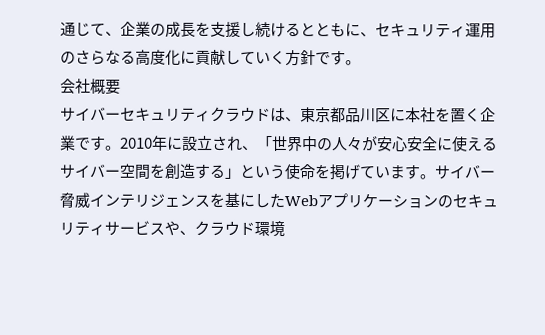通じて、企業の成長を支援し続けるとともに、セキュリティ運用のさらなる高度化に貢献していく方針です。
会社概要
サイバーセキュリティクラウドは、東京都品川区に本社を置く企業です。2010年に設立され、「世界中の人々が安心安全に使えるサイバー空間を創造する」という使命を掲げています。サイバー脅威インテリジェンスを基にしたWebアプリケーションのセキュリティサービスや、クラウド環境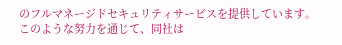のフルマネージドセキュリティサービスを提供しています。
このような努力を通じて、同社は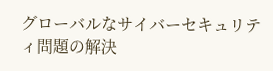グローバルなサイバーセキュリティ問題の解決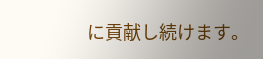に貢献し続けます。